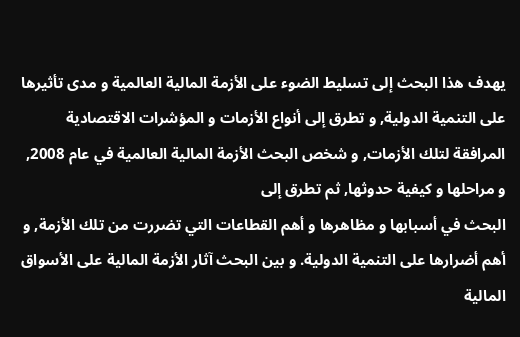يهدف هذا البحث إلى تسليط الضوء على الأزمة المالية العالمية و مدى تأثيرها على التنمية الدولية, و تطرق إلى أنواع الأزمات و المؤشرات الاقتصادية المرافقة لتلك الأزمات, و شخص البحث الأزمة المالية العالمية في عام 2008, و مراحلها و كيفية حدوثها, ثم تطرق إلى
البحث في أسبابها و مظاهرها و أهم القطاعات التي تضررت من تلك الأزمة, و أهم أضرارها على التنمية الدولية. و بين البحث آثار الأزمة المالية على الأسواق المالية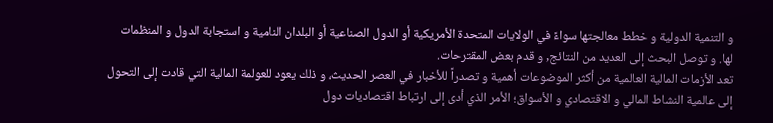و التنمية الدولية و خطط معالجتها سواءً في الولايات المتحدة الأمريكية أو الدول الصناعية أو البلدان النامية و استجابة الدول و المنظمات لها. و توصل البحث إلى العديد من النتائج, و قدم بعض المقترحات.
تعد الأزمات المالية العالمية من أكثر الموضوعات أهمية و تصدراً للأخبار في العصر الحديث، و ذلك يعود للعولمة المالية التي قادت إلى التحول إلى عالمية النشاط المالي و الاقتصادي و الأسواق؛ الأمر الذي أدى إلى ارتباط اقتصاديات دول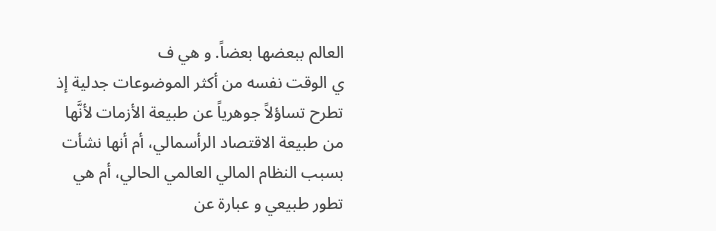العالم ببعضها بعضاً. و هي ف
ي الوقت نفسه من أكثر الموضوعات جدلية إذ تطرح تساؤلاً جوهرياً عن طبيعة الأزمات لأنَّها من طبيعة الاقتصاد الرأسمالي، أم أنها نشأت بسبب النظام المالي العالمي الحالي، أم هي تطور طبيعي و عبارة عن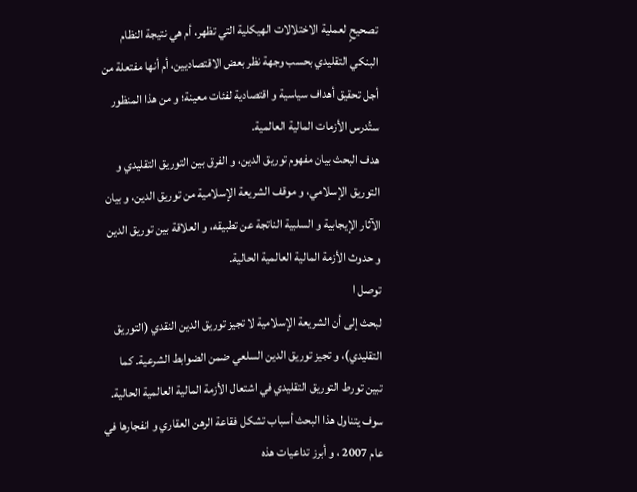تصحيحٍ لعملية الاختلالات الهيكلية التي تظهر، أم هي نتيجة النظام البنكي التقليدي بحسب وجهة نظر بعض الاقتصاديين، أم أنها مفتعلة من أجل تحقيق أهداف سياسية و اقتصادية لفئات معينة؛ و من هذا المنظور ستُدرس الأزمات المالية العالمية.
هدف البحث بيان مفهوم توريق الدين، و الفرق بين التوريق التقليدي و التوريق الإسلامي، و موقف الشريعة الإسلامية من توريق الدين، و بيان الآثار الإيجابية و السلبية الناتجة عن تطبيقه، و العلاقة بين توريق الدين و حدوث الأزمة المالية العالمية الحالية.
توصل ا
لبحث إلى أن الشريعة الإسلامية لا تجيز توريق الدين النقدي (التوريق التقليدي)، و تجيز توريق الدين السلعي ضمن الضوابط الشرعية. كما تبين تورط التوريق التقليدي في اشتعال الأزمة المالية العالمية الحالية.
سوف يتناول هذا البحث أسباب تشكل فقاعة الرهن العقاري و انفجارها في عام 2007 ، و أبرز تداعيات هذه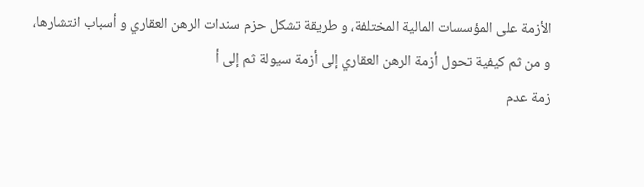الأزمة على المؤسسات المالية المختلفة، و طريقة تشكل حزم سندات الرهن العقاري و أسباب انتشارها، و من ثم كيفية تحول أزمة الرهن العقاري إلى أزمة سيولة ثم إلى أ
زمة عدم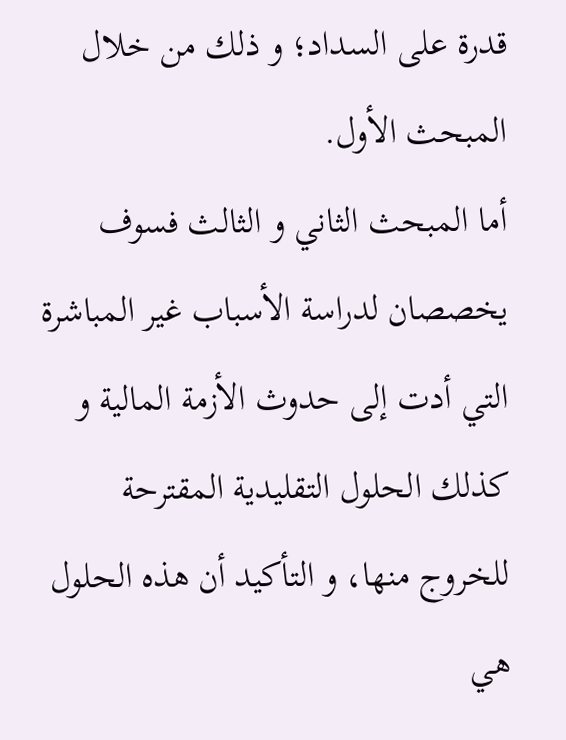قدرة على السداد؛ و ذلك من خلال المبحث الأول.
أما المبحث الثاني و الثالث فسوف يخصصان لدراسة الأسباب غير المباشرة التي أدت إلى حدوث الأزمة المالية و كذلك الحلول التقليدية المقترحة للخروج منها، و التأكيد أن هذه الحلول هي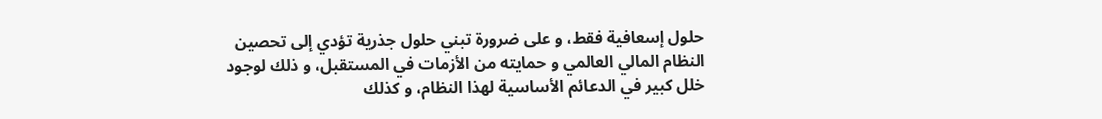حلول إسعافية فقط، و على ضرورة تبني حلول جذرية تؤدي إلى تحصين النظام المالي العالمي و حمايته من الأزمات في المستقبل، و ذلك لوجود خلل كبير في الدعائم الأساسية لهذا النظام، و كذلك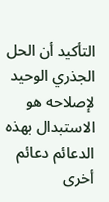التأكيد أن الحل الجذري الوحيد لإصلاحه هو الاستبدال بهذه الدعائم دعائم أخرى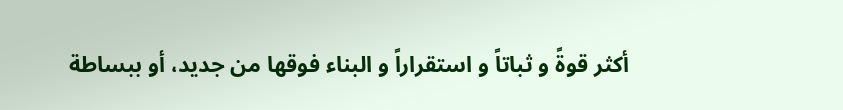أكثر قوةً و ثباتاً و استقراراً و البناء فوقها من جديد، أو ببساطة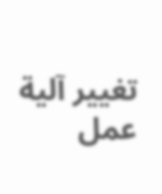تغيير آلية عمل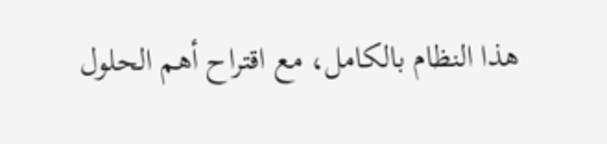هذا النظام بالكامل، مع اقتراح أهم الحلول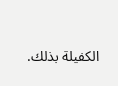الكفيلة بذلك.